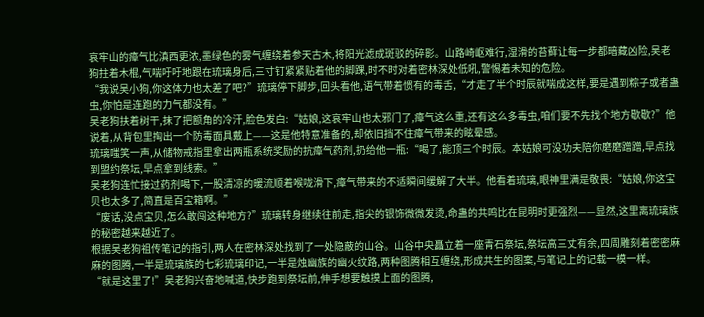哀牢山的瘴气比滇西更浓,墨绿色的雾气缠绕着参天古木,将阳光滤成斑驳的碎影。山路崎岖难行,湿滑的苔藓让每一步都暗藏凶险,吴老狗拄着木棍,气喘吁吁地跟在琉璃身后,三寸钉紧紧贴着他的脚踝,时不时对着密林深处低吼,警惕着未知的危险。
“我说吴小狗,你这体力也太差了吧?”琉璃停下脚步,回头看他,语气带着惯有的毒舌,“才走了半个时辰就喘成这样,要是遇到粽子或者蛊虫,你怕是连跑的力气都没有。”
吴老狗扶着树干,抹了把额角的冷汗,脸色发白:“姑娘,这哀牢山也太邪门了,瘴气这么重,还有这么多毒虫,咱们要不先找个地方歇歇?”他说着,从背包里掏出一个防毒面具戴上——这是他特意准备的,却依旧挡不住瘴气带来的眩晕感。
琉璃嗤笑一声,从储物戒指里拿出两瓶系统奖励的抗瘴气药剂,扔给他一瓶:“喝了,能顶三个时辰。本姑娘可没功夫陪你磨磨蹭蹭,早点找到盟约祭坛,早点拿到线索。”
吴老狗连忙接过药剂喝下,一股清凉的暖流顺着喉咙滑下,瘴气带来的不适瞬间缓解了大半。他看着琉璃,眼神里满是敬畏:“姑娘,你这宝贝也太多了,简直是百宝箱啊。”
“废话,没点宝贝,怎么敢闯这种地方?”琉璃转身继续往前走,指尖的银饰微微发烫,命蛊的共鸣比在昆明时更强烈——显然,这里离琉璃族的秘密越来越近了。
根据吴老狗祖传笔记的指引,两人在密林深处找到了一处隐蔽的山谷。山谷中央矗立着一座青石祭坛,祭坛高三丈有余,四周雕刻着密密麻麻的图腾,一半是琉璃族的七彩琉璃印记,一半是烛幽族的幽火纹路,两种图腾相互缠绕,形成共生的图案,与笔记上的记载一模一样。
“就是这里了!”吴老狗兴奋地喊道,快步跑到祭坛前,伸手想要触摸上面的图腾,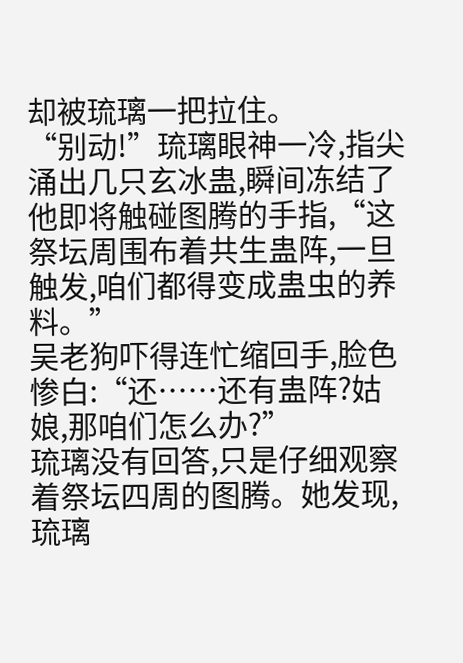却被琉璃一把拉住。
“别动!”琉璃眼神一冷,指尖涌出几只玄冰蛊,瞬间冻结了他即将触碰图腾的手指,“这祭坛周围布着共生蛊阵,一旦触发,咱们都得变成蛊虫的养料。”
吴老狗吓得连忙缩回手,脸色惨白:“还……还有蛊阵?姑娘,那咱们怎么办?”
琉璃没有回答,只是仔细观察着祭坛四周的图腾。她发现,琉璃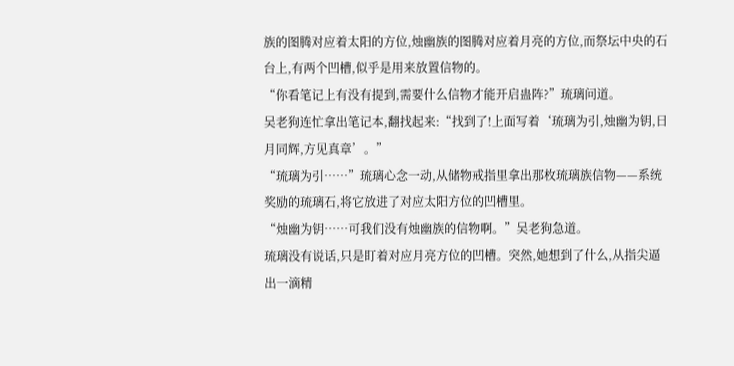族的图腾对应着太阳的方位,烛幽族的图腾对应着月亮的方位,而祭坛中央的石台上,有两个凹槽,似乎是用来放置信物的。
“你看笔记上有没有提到,需要什么信物才能开启蛊阵?”琉璃问道。
吴老狗连忙拿出笔记本,翻找起来:“找到了!上面写着‘琉璃为引,烛幽为钥,日月同辉,方见真章’。”
“琉璃为引……”琉璃心念一动,从储物戒指里拿出那枚琉璃族信物——系统奖励的琉璃石,将它放进了对应太阳方位的凹槽里。
“烛幽为钥……可我们没有烛幽族的信物啊。”吴老狗急道。
琉璃没有说话,只是盯着对应月亮方位的凹槽。突然,她想到了什么,从指尖逼出一滴精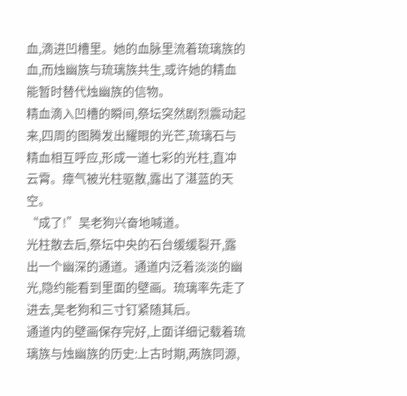血,滴进凹槽里。她的血脉里流着琉璃族的血,而烛幽族与琉璃族共生,或许她的精血能暂时替代烛幽族的信物。
精血滴入凹槽的瞬间,祭坛突然剧烈震动起来,四周的图腾发出耀眼的光芒,琉璃石与精血相互呼应,形成一道七彩的光柱,直冲云霄。瘴气被光柱驱散,露出了湛蓝的天空。
“成了!”吴老狗兴奋地喊道。
光柱散去后,祭坛中央的石台缓缓裂开,露出一个幽深的通道。通道内泛着淡淡的幽光,隐约能看到里面的壁画。琉璃率先走了进去,吴老狗和三寸钉紧随其后。
通道内的壁画保存完好,上面详细记载着琉璃族与烛幽族的历史:上古时期,两族同源,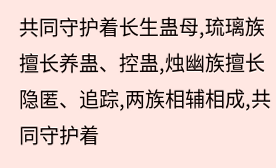共同守护着长生蛊母,琉璃族擅长养蛊、控蛊,烛幽族擅长隐匿、追踪,两族相辅相成,共同守护着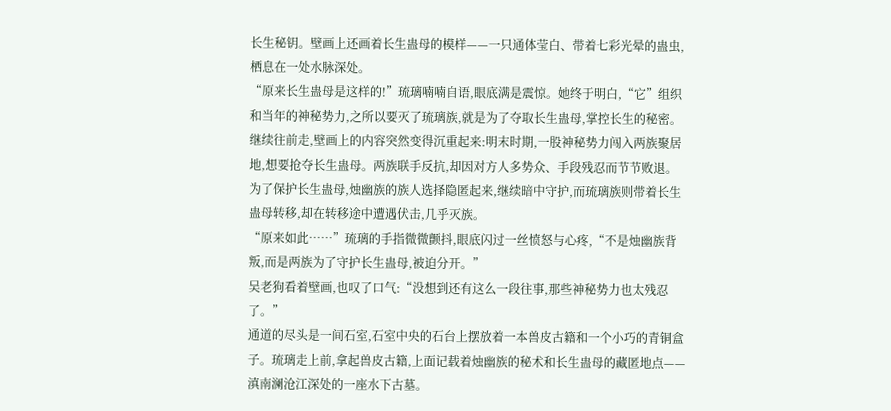长生秘钥。壁画上还画着长生蛊母的模样——一只通体莹白、带着七彩光晕的蛊虫,栖息在一处水脉深处。
“原来长生蛊母是这样的!”琉璃喃喃自语,眼底满是震惊。她终于明白,“它”组织和当年的神秘势力,之所以要灭了琉璃族,就是为了夺取长生蛊母,掌控长生的秘密。
继续往前走,壁画上的内容突然变得沉重起来:明末时期,一股神秘势力闯入两族聚居地,想要抢夺长生蛊母。两族联手反抗,却因对方人多势众、手段残忍而节节败退。为了保护长生蛊母,烛幽族的族人选择隐匿起来,继续暗中守护,而琉璃族则带着长生蛊母转移,却在转移途中遭遇伏击,几乎灭族。
“原来如此……”琉璃的手指微微颤抖,眼底闪过一丝愤怒与心疼,“不是烛幽族背叛,而是两族为了守护长生蛊母,被迫分开。”
吴老狗看着壁画,也叹了口气:“没想到还有这么一段往事,那些神秘势力也太残忍了。”
通道的尽头是一间石室,石室中央的石台上摆放着一本兽皮古籍和一个小巧的青铜盒子。琉璃走上前,拿起兽皮古籍,上面记载着烛幽族的秘术和长生蛊母的藏匿地点——滇南澜沧江深处的一座水下古墓。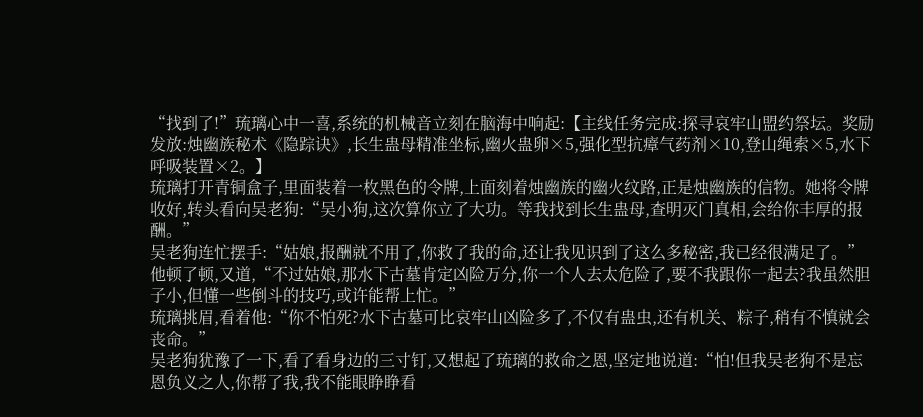“找到了!”琉璃心中一喜,系统的机械音立刻在脑海中响起:【主线任务完成:探寻哀牢山盟约祭坛。奖励发放:烛幽族秘术《隐踪诀》,长生蛊母精准坐标,幽火蛊卵×5,强化型抗瘴气药剂×10,登山绳索×5,水下呼吸装置×2。】
琉璃打开青铜盒子,里面装着一枚黑色的令牌,上面刻着烛幽族的幽火纹路,正是烛幽族的信物。她将令牌收好,转头看向吴老狗:“吴小狗,这次算你立了大功。等我找到长生蛊母,查明灭门真相,会给你丰厚的报酬。”
吴老狗连忙摆手:“姑娘,报酬就不用了,你救了我的命,还让我见识到了这么多秘密,我已经很满足了。”他顿了顿,又道,“不过姑娘,那水下古墓肯定凶险万分,你一个人去太危险了,要不我跟你一起去?我虽然胆子小,但懂一些倒斗的技巧,或许能帮上忙。”
琉璃挑眉,看着他:“你不怕死?水下古墓可比哀牢山凶险多了,不仅有蛊虫,还有机关、粽子,稍有不慎就会丧命。”
吴老狗犹豫了一下,看了看身边的三寸钉,又想起了琉璃的救命之恩,坚定地说道:“怕!但我吴老狗不是忘恩负义之人,你帮了我,我不能眼睁睁看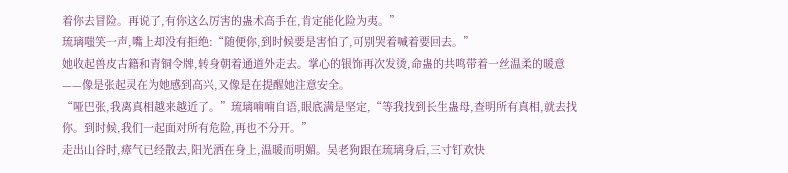着你去冒险。再说了,有你这么厉害的蛊术高手在,肯定能化险为夷。”
琉璃嗤笑一声,嘴上却没有拒绝:“随便你,到时候要是害怕了,可别哭着喊着要回去。”
她收起兽皮古籍和青铜令牌,转身朝着通道外走去。掌心的银饰再次发烫,命蛊的共鸣带着一丝温柔的暖意——像是张起灵在为她感到高兴,又像是在提醒她注意安全。
“哑巴张,我离真相越来越近了。”琉璃喃喃自语,眼底满是坚定,“等我找到长生蛊母,查明所有真相,就去找你。到时候,我们一起面对所有危险,再也不分开。”
走出山谷时,瘴气已经散去,阳光洒在身上,温暖而明媚。吴老狗跟在琉璃身后,三寸钉欢快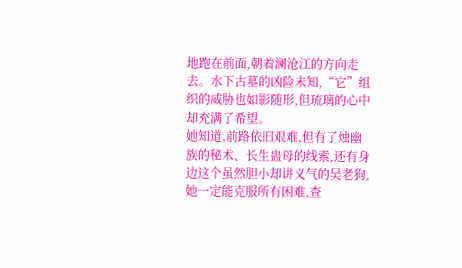地跑在前面,朝着澜沧江的方向走去。水下古墓的凶险未知,“它”组织的威胁也如影随形,但琉璃的心中却充满了希望。
她知道,前路依旧艰难,但有了烛幽族的秘术、长生蛊母的线索,还有身边这个虽然胆小却讲义气的吴老狗,她一定能克服所有困难,查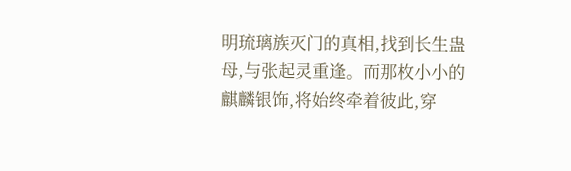明琉璃族灭门的真相,找到长生蛊母,与张起灵重逢。而那枚小小的麒麟银饰,将始终牵着彼此,穿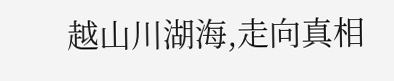越山川湖海,走向真相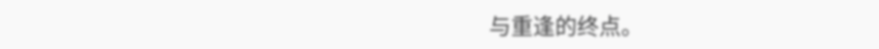与重逢的终点。